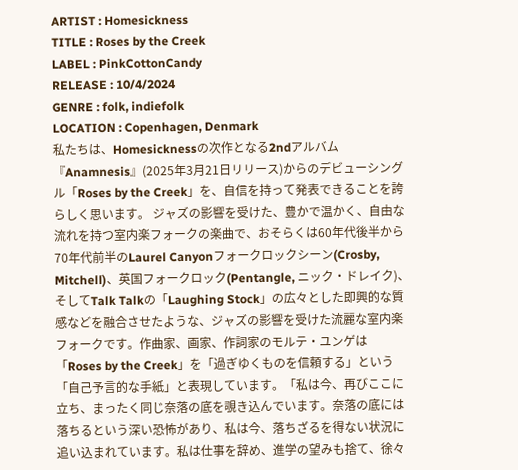ARTIST : Homesickness
TITLE : Roses by the Creek
LABEL : PinkCottonCandy
RELEASE : 10/4/2024
GENRE : folk, indiefolk
LOCATION : Copenhagen, Denmark
私たちは、Homesicknessの次作となる2ndアルバム『Anamnesis』(2025年3月21日リリース)からのデビューシングル「Roses by the Creek」を、自信を持って発表できることを誇らしく思います。 ジャズの影響を受けた、豊かで温かく、自由な流れを持つ室内楽フォークの楽曲で、おそらくは60年代後半から70年代前半のLaurel Canyonフォークロックシーン(Crosby, Mitchell)、英国フォークロック(Pentangle, ニック・ドレイク)、そしてTalk Talkの「Laughing Stock」の広々とした即興的な質感などを融合させたような、ジャズの影響を受けた流麗な室内楽フォークです。作曲家、画家、作詞家のモルテ・ユンゲは「Roses by the Creek」を「過ぎゆくものを信頼する」という「自己予言的な手紙」と表現しています。「私は今、再びここに立ち、まったく同じ奈落の底を覗き込んでいます。奈落の底には落ちるという深い恐怖があり、私は今、落ちざるを得ない状況に追い込まれています。私は仕事を辞め、進学の望みも捨て、徐々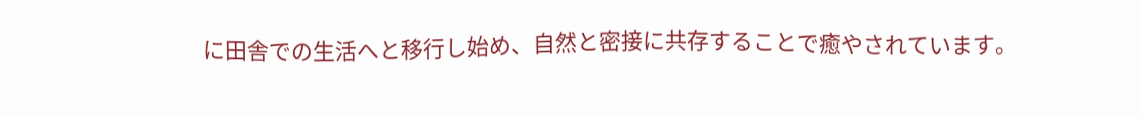に田舎での生活へと移行し始め、自然と密接に共存することで癒やされています。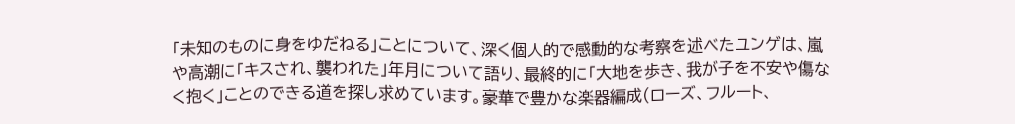「未知のものに身をゆだねる」ことについて、深く個人的で感動的な考察を述べたユンゲは、嵐や高潮に「キスされ、襲われた」年月について語り、最終的に「大地を歩き、我が子を不安や傷なく抱く」ことのできる道を探し求めています。豪華で豊かな楽器編成(ローズ、フルート、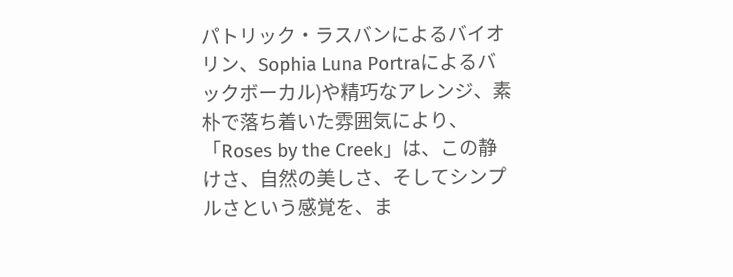パトリック・ラスバンによるバイオリン、Sophia Luna Portraによるバックボーカル)や精巧なアレンジ、素朴で落ち着いた雰囲気により、「Roses by the Creek」は、この静けさ、自然の美しさ、そしてシンプルさという感覚を、ま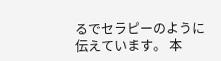るでセラピーのように伝えています。 本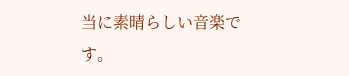当に素晴らしい音楽です。